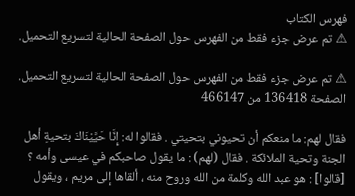فهرس الكتاب
⚠ تم عرض جزء فقط من الفهرس حول الصفحة الحالية لتسريع التحميل.

⚠ تم عرض جزء فقط من الفهرس حول الصفحة الحالية لتسريع التحميل.
الصفحة 136418 من 466147

فقال لهم: ما منعكم أن تحيوني بتحيتي . فقالوا له: إِنَّا حَيَّيْنَاكَ بتحيةِ أهل الجنة وتحية الملائكة . فقال (لهم) : ما يقول صاحبكم في عيسى وأمه ؟ [قالوا] : هو عبد الله وكلمة من الله وروح منه ، ألقاها إلى مريم ، ويقول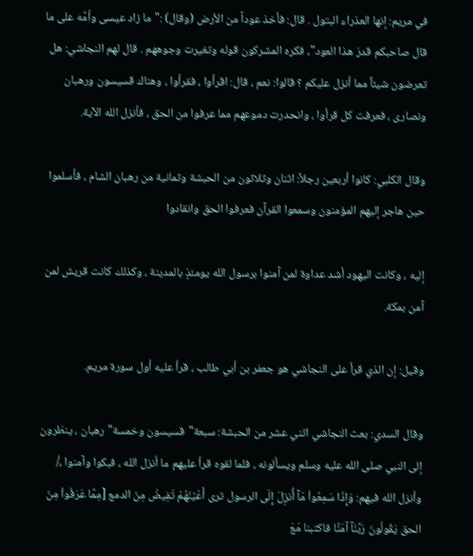في مريم: إنها العذراء البتول . قال: فأخذ عوداً من الأرض (وقال) :"ما زاد عيسى وأمَّه على ما قال صاحبكم قدرَ هذا العود"، فكره المشركون قوله وتغيرت وجوههم . قال لهم النجاشي: هل تعرضون شيئاً مما أنزل عليكم ؟ قالوا: نعم ، قال: اقرأوا ، فقرأوا ، وهناك قسيسون ورهبان ونصارى ، فعرفت كل قرأوا ، وانحدرت دموعهم مما عرفوا من الحق ، فأنزل الله الآية.

وقال الكلبي: كانوا أربعين رجلاً: اثنان وثلاثون من الحبشة وثمانية من رهبان الشام ، فأسلموا حين هاجر إليهم المؤمنون وسمعوا القرآن فعرفوا الحق وانقادوا

إليه ، وكانت اليهود أشد عداوة لمن آمنوا برسول الله يومئذٍ بالمدينة ، وكذلك كانت قريش لمن آمن بمكة.

وقيل: إن الذي قرأ على النجاشي هو جعفر بن أبي طالب ، قرأ عليه أول سورة مريم.

وقال السدي: بعث النجاشي اثني عشر من الحبشة: سبعة"قسيسون وخمسة"رهبان ، ينظرون إلى النبي صلى الله عليه وسلم ويسألونه ، فلما لقوه قرأ عليهم ما أنزل الله ، فبكوا وآمنوا ،/ وأنزل الله فيهم: وَإِذَا سَمِعُواْ مَآ أُنزِلَ إِلَى الرسول ترى أَعْيُنَهُمْ تَفِيضُ مِنَ الدمع [مِمَّا عَرَفُواْ مِنَ الحق يَقُولُونَ رَبَّنَآ آمَنَّا فاكتبنا مَعَ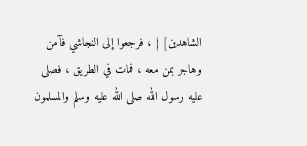الشاهدين] } ، فرجعوا إلى النجاشي فآمن وهاجر بمن معه ، فمات في الطريق ، فصلى عليه رسول الله صلى الله عليه وسلم والمسلمون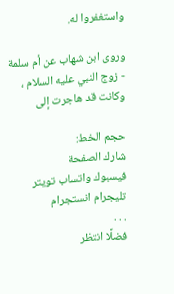واستغفروا له.

وروى ابن شهاب عن أم سلمة - زوج النبي عليه السلام ، وكانت قد هاجرت إلى

حجم الخط:
شارك الصفحة
فيسبوك واتساب تويتر تليجرام انستجرام
. . .
فضلًا انتظر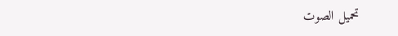تحميل الصوت